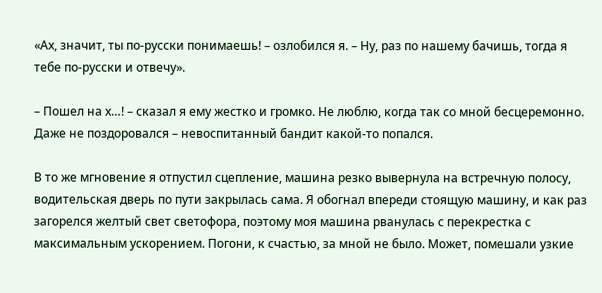«Ах, значит, ты по-русски понимаешь! – озлобился я. – Ну, раз по нашему бачишь, тогда я тебе по-русски и отвечу».

– Пошел на х…! – сказал я ему жестко и громко. Не люблю, когда так со мной бесцеремонно. Даже не поздоровался – невоспитанный бандит какой-то попался.

В то же мгновение я отпустил сцепление, машина резко вывернула на встречную полосу, водительская дверь по пути закрылась сама. Я обогнал впереди стоящую машину, и как раз загорелся желтый свет светофора, поэтому моя машина рванулась с перекрестка с максимальным ускорением. Погони, к счастью, за мной не было. Может, помешали узкие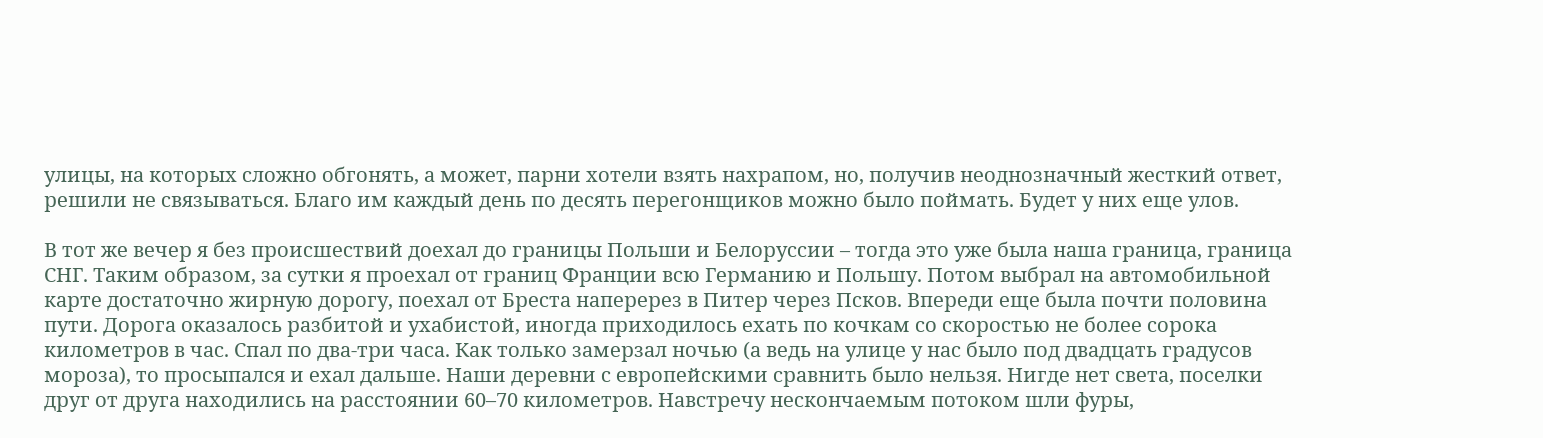улицы, на которых сложно обгонять, а может, парни хотели взять нахрапом, но, получив неоднозначный жесткий ответ, решили не связываться. Благо им каждый день по десять перегонщиков можно было поймать. Будет у них еще улов.

В тот же вечер я без происшествий доехал до границы Польши и Белоруссии – тогда это уже была наша граница, граница СНГ. Таким образом, за сутки я проехал от границ Франции всю Германию и Польшу. Потом выбрал на автомобильной карте достаточно жирную дорогу, поехал от Бреста наперерез в Питер через Псков. Впереди еще была почти половина пути. Дорога оказалось разбитой и ухабистой, иногда приходилось ехать по кочкам со скоростью не более сорока километров в час. Спал по два-три часа. Как только замерзал ночью (а ведь на улице у нас было под двадцать градусов мороза), то просыпался и ехал дальше. Наши деревни с европейскими сравнить было нельзя. Нигде нет света, поселки друг от друга находились на расстоянии 60–70 километров. Навстречу нескончаемым потоком шли фуры,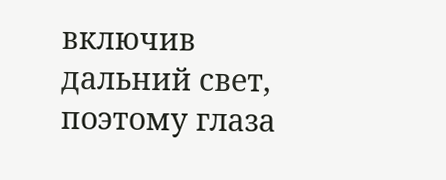включив дальний свет, поэтому глаза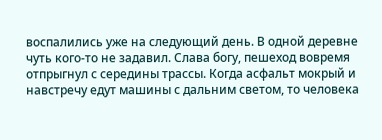воспалились уже на следующий день. В одной деревне чуть кого-то не задавил. Слава богу, пешеход вовремя отпрыгнул с середины трассы. Когда асфальт мокрый и навстречу едут машины с дальним светом, то человека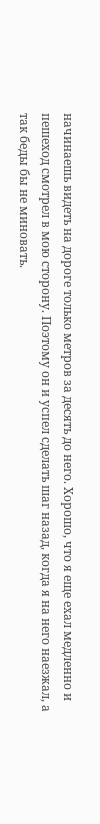начинаешь видеть на дороге только метров за десять до него. Хорошо, что я еще ехал медленно и пешеход смотрел в мою сторону. Поэтому он и успел сделать шаг назад, когда я на него наезжал, а так беды бы не миновать.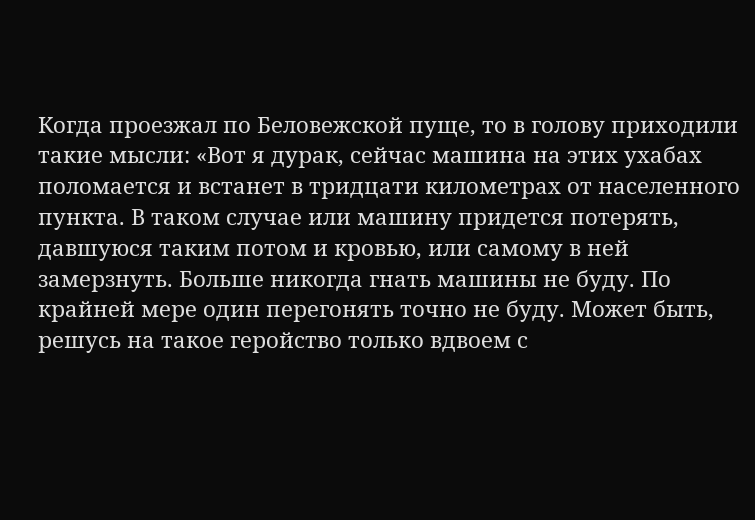Когда проезжал по Беловежской пуще, то в голову приходили такие мысли: «Вот я дурак, сейчас машина на этих ухабах поломается и встанет в тридцати километрах от населенного пункта. В таком случае или машину придется потерять, давшуюся таким потом и кровью, или самому в ней замерзнуть. Больше никогда гнать машины не буду. По крайней мере один перегонять точно не буду. Может быть, решусь на такое геройство только вдвоем с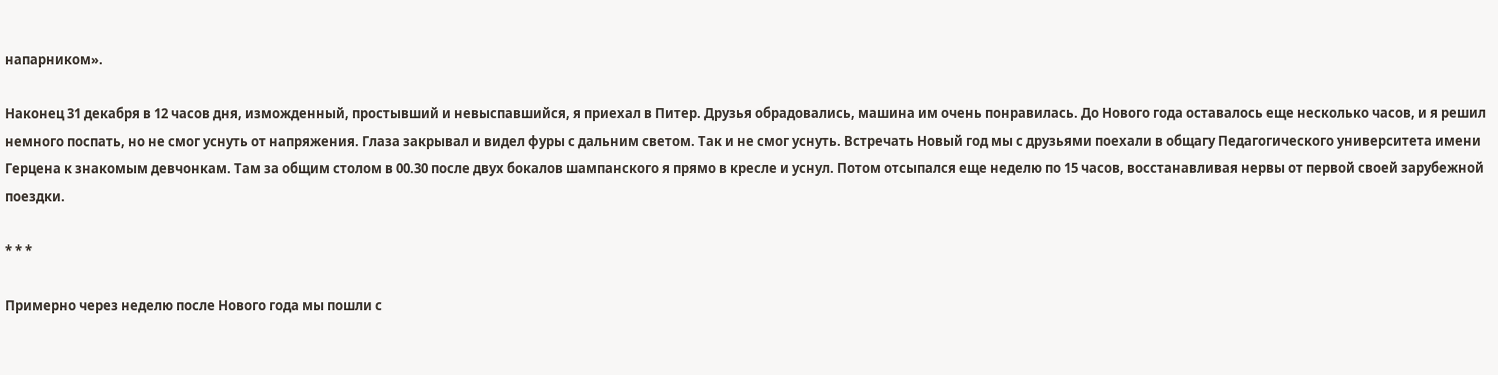напарником».

Наконец 31 декабря в 12 часов дня, изможденный, простывший и невыспавшийся, я приехал в Питер. Друзья обрадовались, машина им очень понравилась. До Нового года оставалось еще несколько часов, и я решил немного поспать, но не смог уснуть от напряжения. Глаза закрывал и видел фуры с дальним светом. Так и не смог уснуть. Встречать Новый год мы с друзьями поехали в общагу Педагогического университета имени Герцена к знакомым девчонкам. Там за общим столом в 00.30 после двух бокалов шампанского я прямо в кресле и уснул. Потом отсыпался еще неделю по 15 часов, восстанавливая нервы от первой своей зарубежной поездки.

* * *

Примерно через неделю после Нового года мы пошли с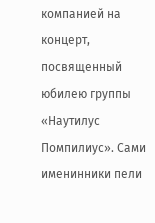компанией на концерт, посвященный юбилею группы «Наутилус Помпилиус». Сами именинники пели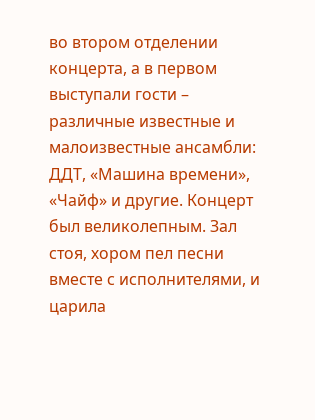во втором отделении концерта, а в первом выступали гости – различные известные и малоизвестные ансамбли: ДДТ, «Машина времени», «Чайф» и другие. Концерт был великолепным. Зал стоя, хором пел песни вместе с исполнителями, и царила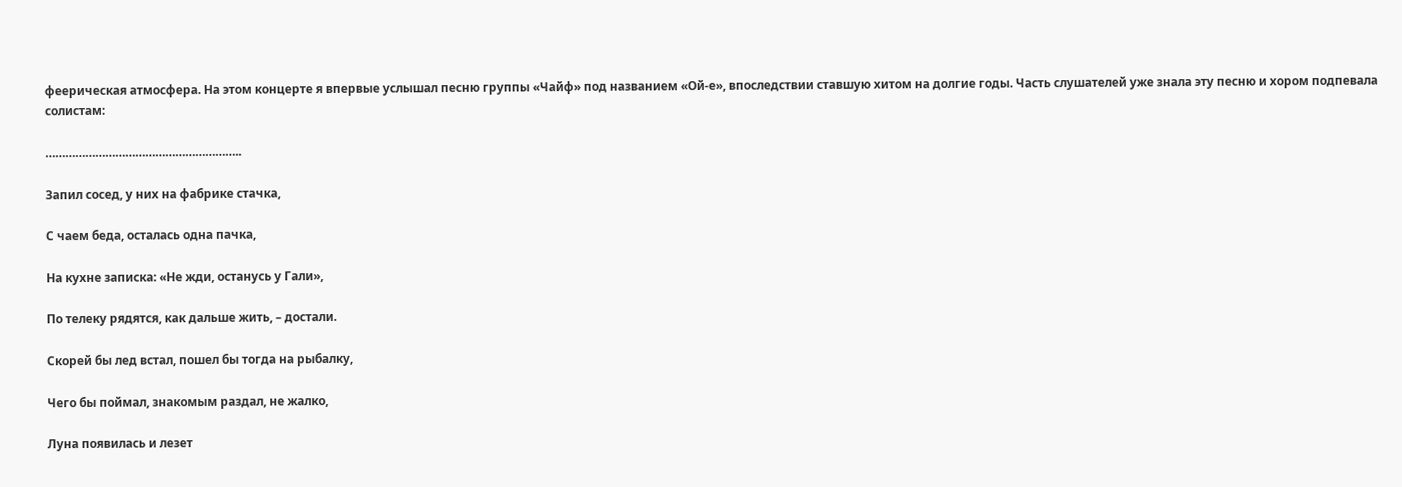феерическая атмосфера. На этом концерте я впервые услышал песню группы «Чайф» под названием «Ой-е», впоследствии ставшую хитом на долгие годы. Часть слушателей уже знала эту песню и хором подпевала солистам:

…………………………………………………..

Запил сосед, у них на фабрике стачка,

С чаем беда, осталась одна пачка,

На кухне записка: «Не жди, останусь у Гали»,

По телеку рядятся, как дальше жить, – достали.

Скорей бы лед встал, пошел бы тогда на рыбалку,

Чего бы поймал, знакомым раздал, не жалко,

Луна появилась и лезет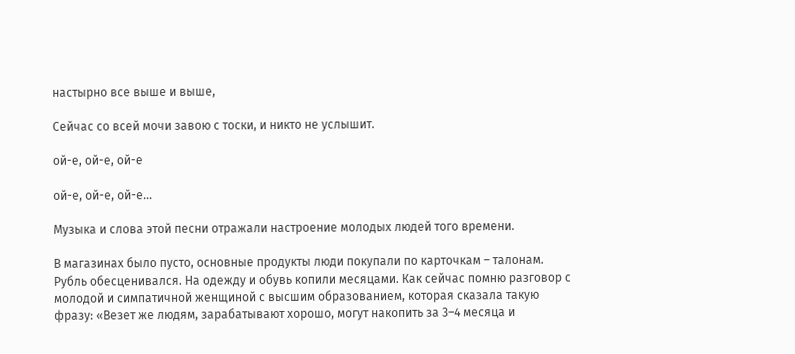настырно все выше и выше,

Сейчас со всей мочи завою с тоски, и никто не услышит.

ой-е, ой-е, ой-е

ой-е, ой-е, ой-е…

Музыка и слова этой песни отражали настроение молодых людей того времени.

В магазинах было пусто, основные продукты люди покупали по карточкам – талонам. Рубль обесценивался. На одежду и обувь копили месяцами. Как сейчас помню разговор с молодой и симпатичной женщиной с высшим образованием, которая сказала такую фразу: «Везет же людям, зарабатывают хорошо, могут накопить за 3–4 месяца и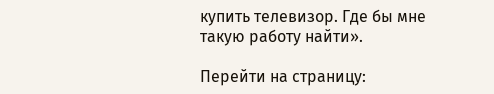купить телевизор. Где бы мне такую работу найти».

Перейти на страницу: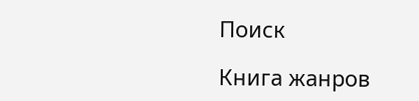Поиск

Книга жанров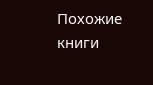Похожие книги